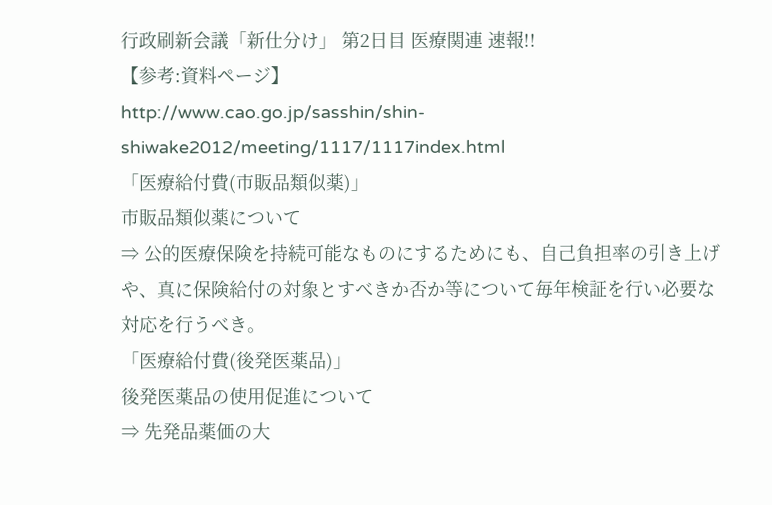行政刷新会議「新仕分け」 第2日目 医療関連 速報!!
【参考:資料ページ】
http://www.cao.go.jp/sasshin/shin-shiwake2012/meeting/1117/1117index.html
「医療給付費(市販品類似薬)」
市販品類似薬について
⇒ 公的医療保険を持続可能なものにするためにも、自己負担率の引き上げや、真に保険給付の対象とすべきか否か等について毎年検証を行い必要な対応を行うべき。
「医療給付費(後発医薬品)」
後発医薬品の使用促進について
⇒ 先発品薬価の大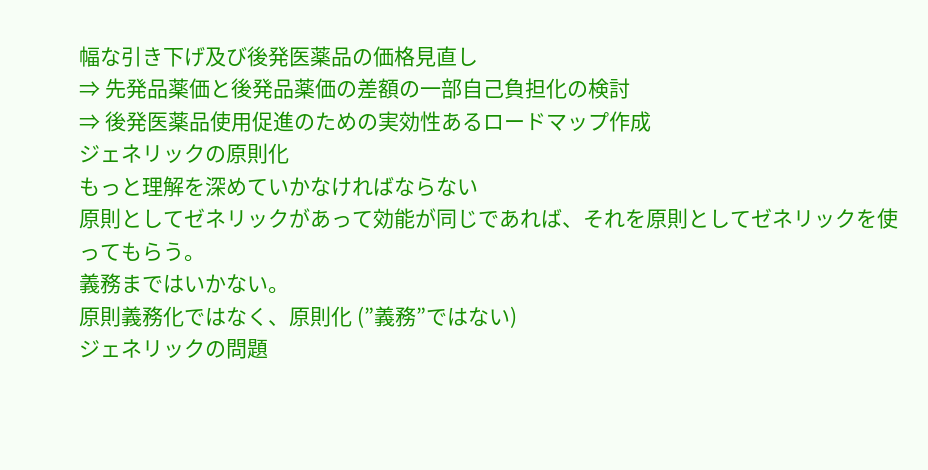幅な引き下げ及び後発医薬品の価格見直し
⇒ 先発品薬価と後発品薬価の差額の一部自己負担化の検討
⇒ 後発医薬品使用促進のための実効性あるロードマップ作成
ジェネリックの原則化
もっと理解を深めていかなければならない
原則としてゼネリックがあって効能が同じであれば、それを原則としてゼネリックを使ってもらう。
義務まではいかない。
原則義務化ではなく、原則化 (”義務”ではない)
ジェネリックの問題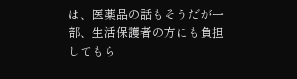は、医薬品の話もそうだが一部、生活保護者の方にも負担してもら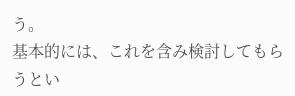う。
基本的には、これを含み検討してもらうとい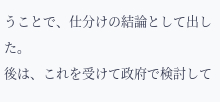うことで、仕分けの結論として出した。
後は、これを受けて政府で検討して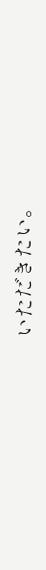いただきたい。